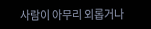사람이 아무리 외롭거나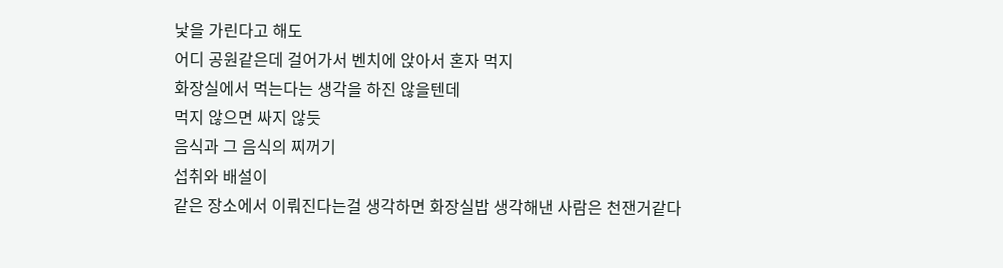낯을 가린다고 해도
어디 공원같은데 걸어가서 벤치에 앉아서 혼자 먹지
화장실에서 먹는다는 생각을 하진 않을텐데
먹지 않으면 싸지 않듯
음식과 그 음식의 찌꺼기
섭취와 배설이
같은 장소에서 이뤄진다는걸 생각하면 화장실밥 생각해낸 사람은 천잰거같다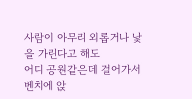사람이 아무리 외롭거나 낯을 가린다고 해도
어디 공원같은데 걸어가서 벤치에 앉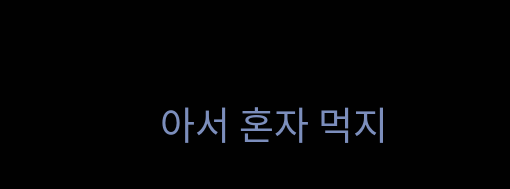아서 혼자 먹지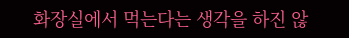화장실에서 먹는다는 생각을 하진 않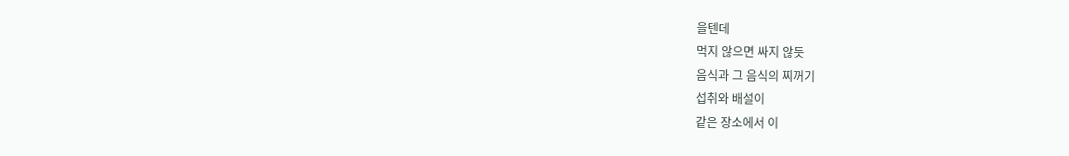을텐데
먹지 않으면 싸지 않듯
음식과 그 음식의 찌꺼기
섭취와 배설이
같은 장소에서 이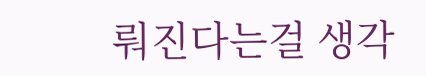뤄진다는걸 생각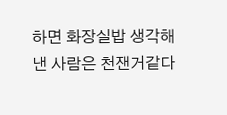하면 화장실밥 생각해낸 사람은 천잰거같다